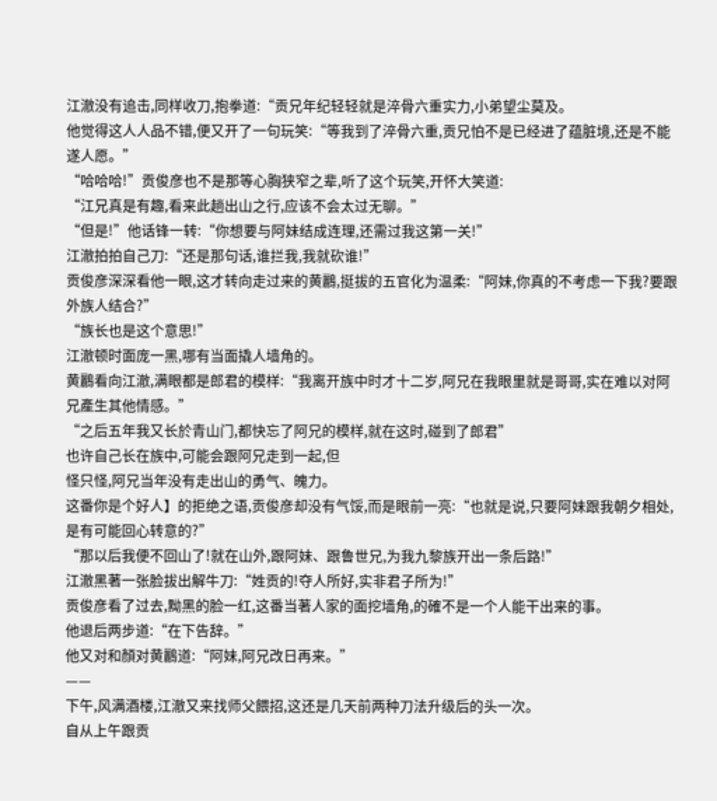江澈没有追击,同样收刀,抱拳道:“贡兄年纪轻轻就是淬骨六重实力,小弟望尘莫及。
他觉得这人人品不错,便又开了一句玩笑:“等我到了淬骨六重,贡兄怕不是已经进了蕴脏境,还是不能遂人愿。”
“哈哈哈!”贡俊彦也不是那等心胸狭窄之辈,听了这个玩笑,开怀大笑道:
“江兄真是有趣,看来此趟出山之行,应该不会太过无聊。”
“但是!”他话锋一转:“你想要与阿妹结成连理,还需过我这第一关!”
江澈拍拍自己刀:“还是那句话,谁拦我,我就砍谁!”
贡俊彦深深看他一眼,这才转向走过来的黄鸝,挺拔的五官化为温柔:“阿妹,你真的不考虑一下我?要跟外族人结合?”
“族长也是这个意思!”
江澈顿时面庞一黑,哪有当面撬人墙角的。
黄鸝看向江澈,满眼都是郎君的模样:“我离开族中时才十二岁,阿兄在我眼里就是哥哥,实在难以对阿兄產生其他情感。”
“之后五年我又长於青山门,都快忘了阿兄的模样,就在这时,碰到了郎君”
也许自己长在族中,可能会跟阿兄走到一起,但
怪只怪,阿兄当年没有走出山的勇气、魄力。
这番你是个好人】的拒绝之语,贡俊彦却没有气馁,而是眼前一亮:“也就是说,只要阿妹跟我朝夕相处,是有可能回心转意的?”
“那以后我便不回山了!就在山外,跟阿妹、跟鲁世兄,为我九黎族开出一条后路!”
江澈黑著一张脸拔出解牛刀:“姓贡的!夺人所好,实非君子所为!”
贡俊彦看了过去,黝黑的脸一红,这番当著人家的面挖墙角,的確不是一个人能干出来的事。
他退后两步道:“在下告辞。”
他又对和顏对黄鸝道:“阿妹,阿兄改日再来。”
——
下午,风满酒楼,江澈又来找师父餵招,这还是几天前两种刀法升级后的头一次。
自从上午跟贡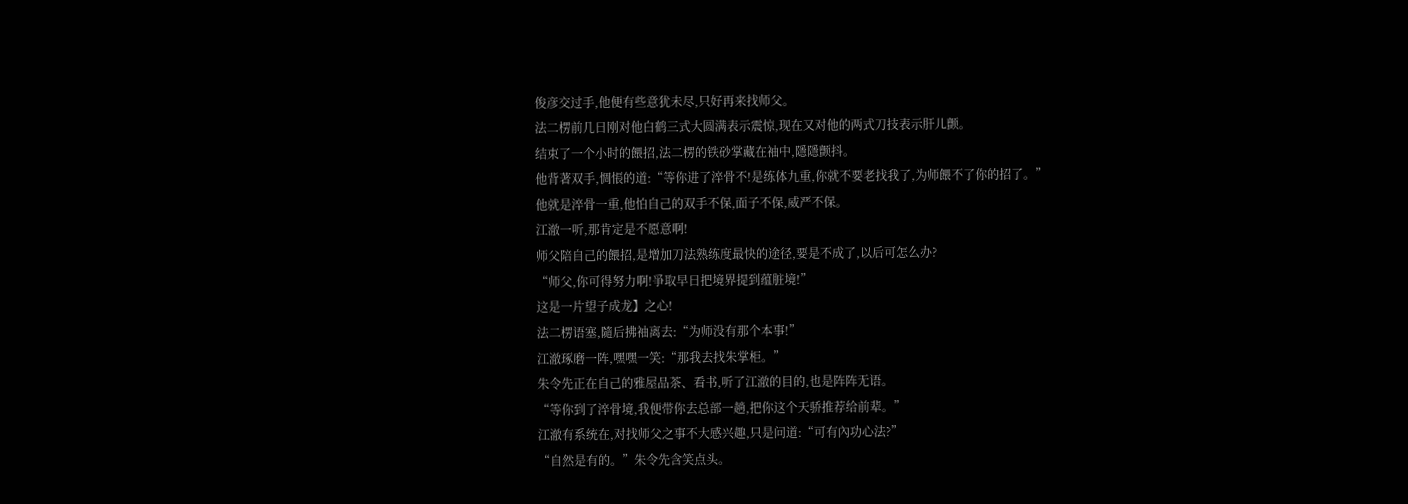俊彦交过手,他便有些意犹未尽,只好再来找师父。
法二楞前几日刚对他白鹤三式大圆满表示震惊,现在又对他的两式刀技表示肝儿颤。
结束了一个小时的餵招,法二楞的铁砂掌藏在袖中,隱隱颤抖。
他背著双手,惆悵的道:“等你进了淬骨不!是练体九重,你就不要老找我了,为师餵不了你的招了。”
他就是淬骨一重,他怕自己的双手不保,面子不保,威严不保。
江澈一听,那肯定是不愿意啊!
师父陪自己的餵招,是增加刀法熟练度最快的途径,要是不成了,以后可怎么办?
“师父,你可得努力啊!爭取早日把境界提到蕴脏境!”
这是一片望子成龙】之心!
法二楞语塞,隨后拂袖离去:“为师没有那个本事!”
江澈琢磨一阵,嘿嘿一笑:“那我去找朱掌柜。”
朱令先正在自己的雅屋品茶、看书,听了江澈的目的,也是阵阵无语。
“等你到了淬骨境,我便带你去总部一趟,把你这个天骄推荐给前辈。”
江澈有系统在,对找师父之事不大感兴趣,只是问道:“可有內功心法?”
“自然是有的。”朱令先含笑点头。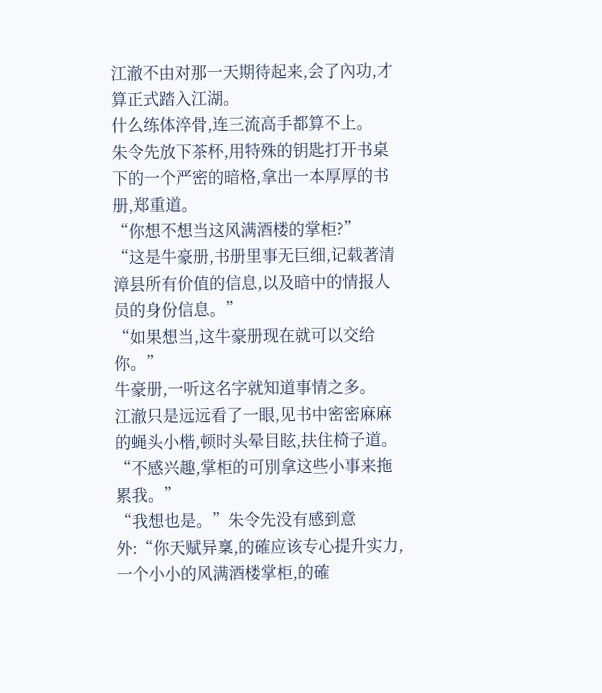江澈不由对那一天期待起来,会了內功,才算正式踏入江湖。
什么练体淬骨,连三流高手都算不上。
朱令先放下茶杯,用特殊的钥匙打开书桌下的一个严密的暗格,拿出一本厚厚的书册,郑重道。
“你想不想当这风满酒楼的掌柜?”
“这是牛豪册,书册里事无巨细,记载著清漳县所有价值的信息,以及暗中的情报人员的身份信息。”
“如果想当,这牛豪册现在就可以交给你。”
牛豪册,一听这名字就知道事情之多。
江澈只是远远看了一眼,见书中密密麻麻的蝇头小楷,顿时头晕目眩,扶住椅子道。
“不感兴趣,掌柜的可別拿这些小事来拖累我。”
“我想也是。”朱令先没有感到意外:“你天赋异稟,的確应该专心提升实力,一个小小的风满酒楼掌柜,的確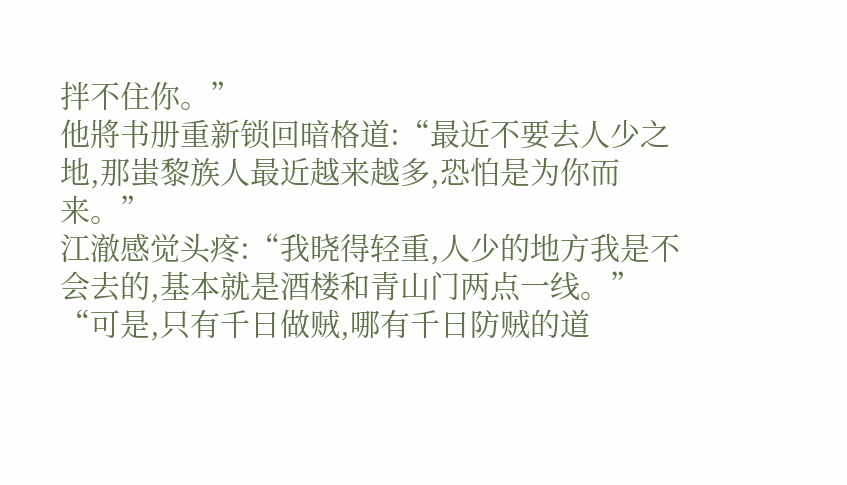拌不住你。”
他將书册重新锁回暗格道:“最近不要去人少之地,那蚩黎族人最近越来越多,恐怕是为你而来。”
江澈感觉头疼:“我晓得轻重,人少的地方我是不会去的,基本就是酒楼和青山门两点一线。”
“可是,只有千日做贼,哪有千日防贼的道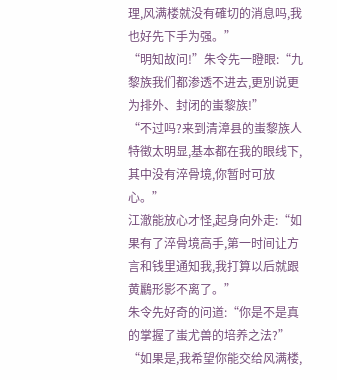理,风满楼就没有確切的消息吗,我也好先下手为强。”
“明知故问!”朱令先一瞪眼:“九黎族我们都渗透不进去,更別说更为排外、封闭的蚩黎族!”
“不过吗?来到清漳县的蚩黎族人特徵太明显,基本都在我的眼线下,其中没有淬骨境,你暂时可放心。”
江澈能放心才怪,起身向外走:“如果有了淬骨境高手,第一时间让方言和钱里通知我,我打算以后就跟黄鸝形影不离了。”
朱令先好奇的问道:“你是不是真的掌握了蚩尤兽的培养之法?”
“如果是,我希望你能交给风满楼,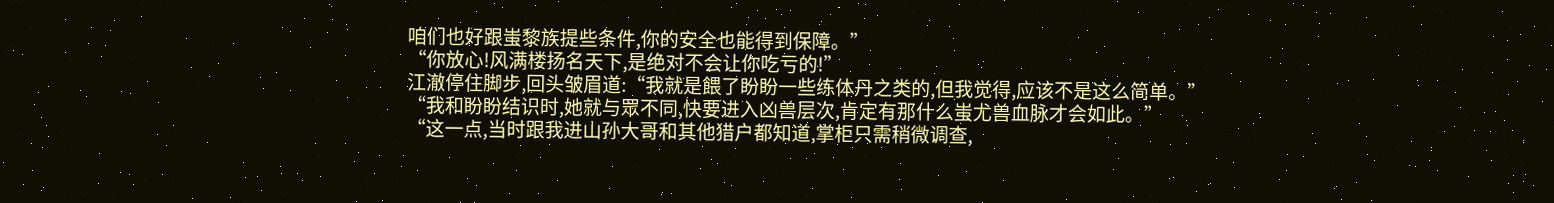咱们也好跟蚩黎族提些条件,你的安全也能得到保障。”
“你放心!风满楼扬名天下,是绝对不会让你吃亏的!”
江澈停住脚步,回头皱眉道:“我就是餵了盼盼一些练体丹之类的,但我觉得,应该不是这么简单。”
“我和盼盼结识时,她就与眾不同,快要进入凶兽层次,肯定有那什么蚩尤兽血脉才会如此。”
“这一点,当时跟我进山孙大哥和其他猎户都知道,掌柜只需稍微调查,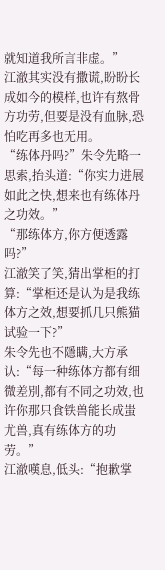就知道我所言非虚。”
江澈其实没有撒谎,盼盼长成如今的模样,也许有熬骨方功劳,但要是没有血脉,恐怕吃再多也无用。
“练体丹吗?”朱令先略一思索,抬头道:“你实力进展如此之快,想来也有练体丹之功效。”
“那练体方,你方便透露吗?”
江澈笑了笑,猜出掌柜的打算:“掌柜还是认为是我练体方之效,想要抓几只熊猫试验一下?”
朱令先也不隱瞒,大方承认:“每一种练体方都有细微差別,都有不同之功效,也许你那只食铁兽能长成蚩尤兽,真有练体方的功劳。”
江澈嘆息,低头:“抱歉掌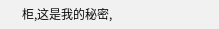柜,这是我的秘密,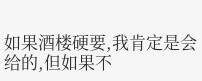如果酒楼硬要,我肯定是会给的,但如果不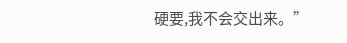硬要,我不会交出来。”